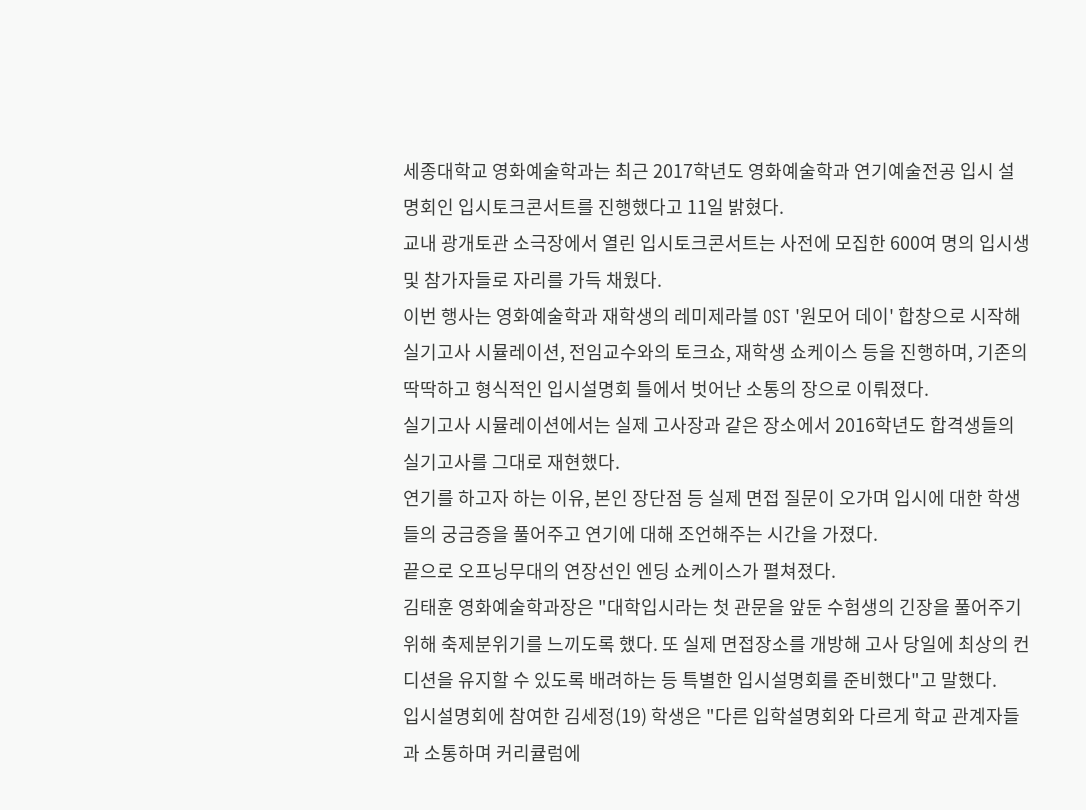세종대학교 영화예술학과는 최근 2017학년도 영화예술학과 연기예술전공 입시 설명회인 입시토크콘서트를 진행했다고 11일 밝혔다.
교내 광개토관 소극장에서 열린 입시토크콘서트는 사전에 모집한 600여 명의 입시생 및 참가자들로 자리를 가득 채웠다.
이번 행사는 영화예술학과 재학생의 레미제라블 OST '원모어 데이' 합창으로 시작해 실기고사 시뮬레이션, 전임교수와의 토크쇼, 재학생 쇼케이스 등을 진행하며, 기존의 딱딱하고 형식적인 입시설명회 틀에서 벗어난 소통의 장으로 이뤄졌다.
실기고사 시뮬레이션에서는 실제 고사장과 같은 장소에서 2016학년도 합격생들의 실기고사를 그대로 재현했다.
연기를 하고자 하는 이유, 본인 장단점 등 실제 면접 질문이 오가며 입시에 대한 학생들의 궁금증을 풀어주고 연기에 대해 조언해주는 시간을 가졌다.
끝으로 오프닝무대의 연장선인 엔딩 쇼케이스가 펼쳐졌다.
김태훈 영화예술학과장은 "대학입시라는 첫 관문을 앞둔 수험생의 긴장을 풀어주기 위해 축제분위기를 느끼도록 했다. 또 실제 면접장소를 개방해 고사 당일에 최상의 컨디션을 유지할 수 있도록 배려하는 등 특별한 입시설명회를 준비했다"고 말했다.
입시설명회에 참여한 김세정(19) 학생은 "다른 입학설명회와 다르게 학교 관계자들과 소통하며 커리큘럼에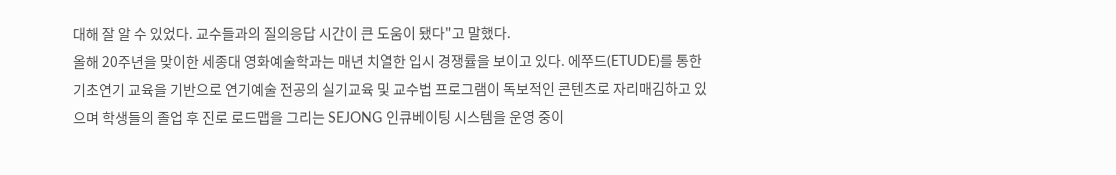대해 잘 알 수 있었다. 교수들과의 질의응답 시간이 큰 도움이 됐다"고 말했다.
올해 20주년을 맞이한 세종대 영화예술학과는 매년 치열한 입시 경쟁률을 보이고 있다. 에쭈드(ETUDE)를 통한 기초연기 교육을 기반으로 연기예술 전공의 실기교육 및 교수법 프로그램이 독보적인 콘텐츠로 자리매김하고 있으며 학생들의 졸업 후 진로 로드맵을 그리는 SEJONG 인큐베이팅 시스템을 운영 중이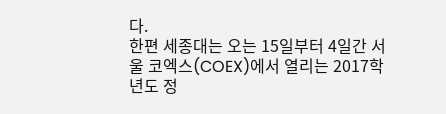다.
한편 세종대는 오는 15일부터 4일간 서울 코엑스(COEX)에서 열리는 2017학년도 정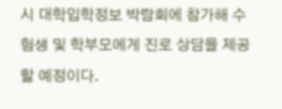시 대학입학정보 박람회에 참가해 수험생 및 학부모에게 진로 상담을 제공할 예정이다.